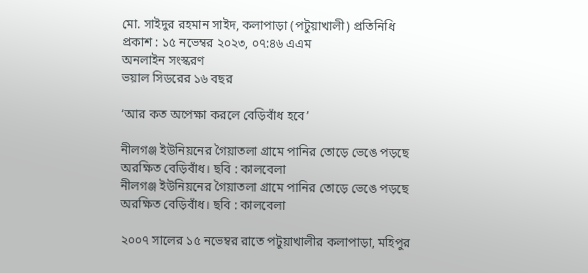মো. সাইদুর রহমান সাইদ, কলাপাড়া (পটুয়াখালী) প্রতিনিধি
প্রকাশ : ১৫ নভেম্বর ২০২৩, ০৭:৪৬ এএম
অনলাইন সংস্করণ
ভয়াল সিডরের ১৬ বছর

‘আর কত অপেক্ষা করলে বেড়িবাঁধ হবে’

নীলগঞ্জ ইউনিয়নের গৈয়াতলা গ্রামে পানির তোড়ে ভেঙে পড়ছে অরক্ষিত বেড়িবাঁধ। ছবি : কালবেলা
নীলগঞ্জ ইউনিয়নের গৈয়াতলা গ্রামে পানির তোড়ে ভেঙে পড়ছে অরক্ষিত বেড়িবাঁধ। ছবি : কালবেলা

২০০৭ সালের ১৫ নভেম্বর রাতে পটুয়াখালীর কলাপাড়া, মহিপুর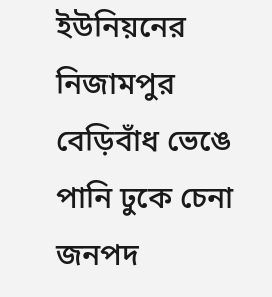ইউনিয়নের নিজামপুর বেড়িবাঁধ ভেঙে পানি ঢুকে চেনা জনপদ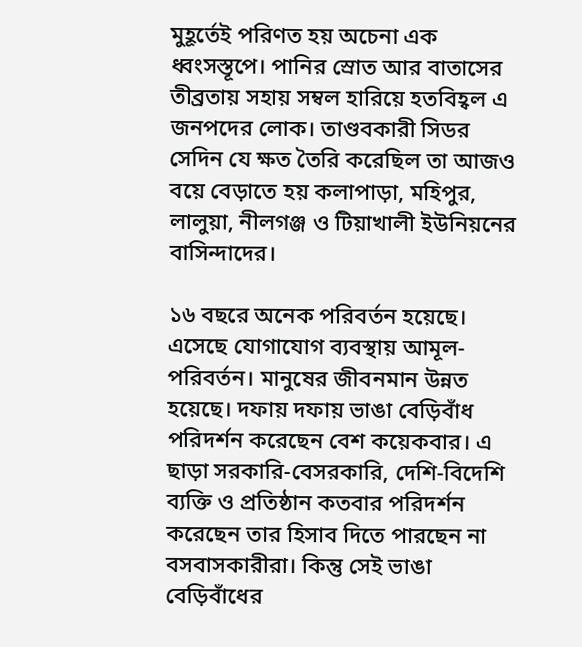মুহূর্তেই পরিণত হয় অচেনা এক ধ্বংসস্তূপে। পানির স্রোত আর বাতাসের তীব্রতায় সহায় সম্বল হারিয়ে হতবিহ্বল এ জনপদের লোক। তাণ্ডবকারী সিডর সেদিন যে ক্ষত তৈরি করেছিল তা আজও বয়ে বেড়াতে হয় কলাপাড়া, মহিপুর, লালুয়া, নীলগঞ্জ ও টিয়াখালী ইউনিয়নের বাসিন্দাদের।

১৬ বছরে অনেক পরিবর্তন হয়েছে। এসেছে যোগাযোগ ব্যবস্থায় আমূল-পরিবর্তন। মানুষের জীবনমান উন্নত হয়েছে। দফায় দফায় ভাঙা বেড়িবাঁধ পরিদর্শন করেছেন বেশ কয়েকবার। এ ছাড়া সরকারি-বেসরকারি, দেশি-বিদেশি ব্যক্তি ও প্রতিষ্ঠান কতবার পরিদর্শন করেছেন তার হিসাব দিতে পারছেন না বসবাসকারীরা। কিন্তু সেই ভাঙা বেড়িবাঁধের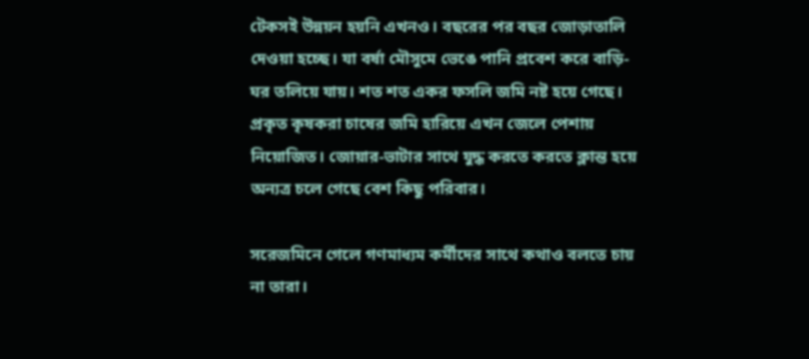টেকসই উন্নয়ন হয়নি এখনও। বছরের পর বছর জোড়াতালি দেওয়া হচ্ছে। যা বর্ষা মৌসুমে ভেঙে পানি প্রবেশ করে বাড়ি-ঘর তলিয়ে যায়। শত শত একর ফসলি জমি নষ্ট হয়ে গেছে। প্রকৃত কৃষকরা চাষের জমি হারিয়ে এখন জেলে পেশায় নিয়োজিত। জোয়ার-ভাটার সাথে যুদ্ধ করতে করতে ক্লান্ত হয়ে অন্যত্র চলে গেছে বেশ কিছু পরিবার।

সরেজমিনে গেলে গণমাধ্যম কর্মীদের সাথে কথাও বলতে চায় না তারা।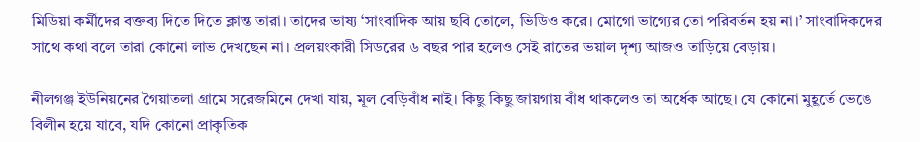মিডিয়া কর্মীদের বক্তব্য দিতে দিতে ক্লান্ত তারা। তাদের ভাষ্য ‘সাংবাদিক আয় ছবি তোলে, ভিডিও করে। মোগো ভাগ্যের তো পরিবর্তন হয় না।’ সাংবাদিকদের সাথে কথা বলে তারা কোনো লাভ দেখছেন না। প্রলয়ংকারী সিডরের ৬ বছর পার হলেও সেই রাতের ভয়াল দৃশ্য আজও তাড়িয়ে বেড়ায়।

নীলগঞ্জ ইউনিয়নের গৈয়াতলা গ্রামে সরেজমিনে দেখা যায়, মূল বেড়িবাঁধ নাই। কিছু কিছু জায়গায় বাঁধ থাকলেও তা অর্ধেক আছে। যে কোনো মুহূর্তে ভেঙে বিলীন হয়ে যাবে, যদি কোনো প্রাকৃতিক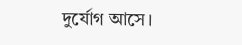দুর্যোগ আসে।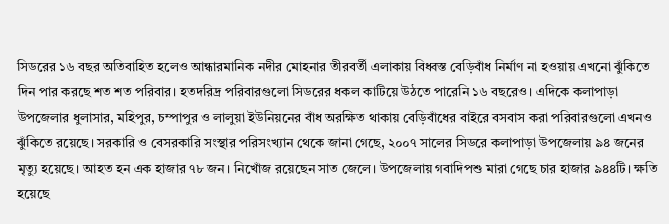সিডরের ১৬ বছর অতিবাহিত হলেও আন্ধারমানিক নদীর মোহনার তীরবর্তী এলাকায় বিধ্বস্ত বেড়িবাঁধ নির্মাণ না হওয়ায় এখনো ঝুঁকিতে দিন পার করছে শত শত পরিবার। হতদরিদ্র পরিবারগুলো সিডরের ধকল কাটিয়ে উঠতে পারেনি ১৬ বছরেও। এদিকে কলাপাড়া উপজেলার ধুলাসার, মহিপুর, চম্পাপুর ও লালুয়া ইউনিয়নের বাঁধ অরক্ষিত থাকায় বেড়িবাঁধের বাইরে বসবাস করা পরিবারগুলো এখনও ঝুঁকিতে রয়েছে। সরকারি ও বেসরকারি সংস্থার পরিসংখ্যান থেকে জানা গেছে, ২০০৭ সালের সিডরে কলাপাড়া উপজেলায় ৯৪ জনের মৃত্যু হয়েছে। আহত হন এক হাজার ৭৮ জন। নিখোঁজ রয়েছেন সাত জেলে। উপজেলায় গবাদিপশু মারা গেছে চার হাজার ৯৪৪টি। ক্ষতি হয়েছে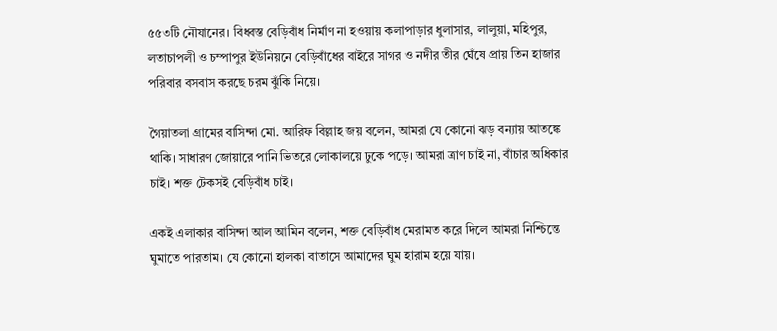৫৫৩টি নৌযানের। বিধ্বস্ত বেড়িবাঁধ নির্মাণ না হওয়ায় কলাপাড়ার ধুলাসার, লালুয়া, মহিপুর, লতাচাপলী ও চম্পাপুর ইউনিয়নে বেড়িবাঁধের বাইরে সাগর ও নদীর তীর ঘেঁষে প্রায় তিন হাজার পরিবার বসবাস করছে চরম ঝুঁকি নিয়ে।

গৈয়াতলা গ্রামের বাসিন্দা মো. আরিফ বিল্লাহ জয় বলেন, আমরা যে কোনো ঝড় বন্যায় আতঙ্কে থাকি। সাধারণ জোয়ারে পানি ভিতরে লোকালয়ে ঢুকে পড়ে। আমরা ত্রাণ চাই না, বাঁচার অধিকার চাই। শক্ত টেকসই বেড়িবাঁধ চাই।

একই এলাকার বাসিন্দা আল আমিন বলেন, শক্ত বেড়িবাঁধ মেরামত করে দিলে আমরা নিশ্চিন্তে ঘুমাতে পারতাম। যে কোনো হালকা বাতাসে আমাদের ঘুম হারাম হয়ে যায়।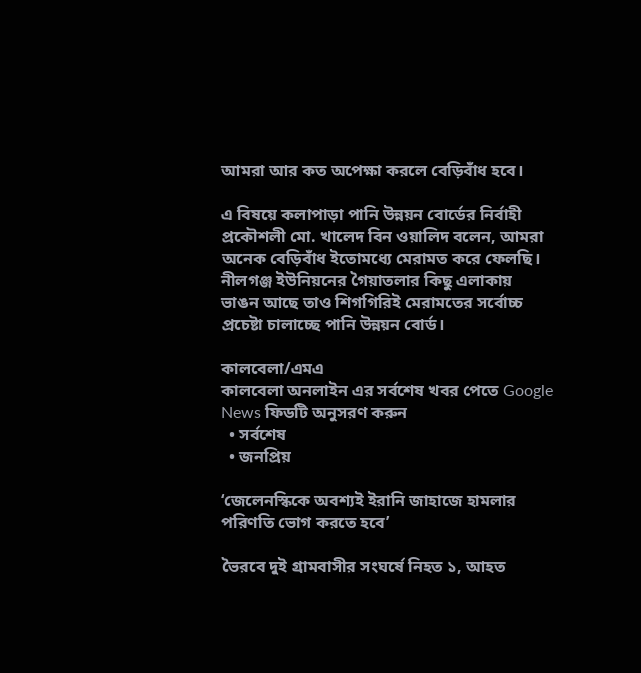আমরা আর কত অপেক্ষা করলে বেড়িবাঁধ হবে।

এ বিষয়ে কলাপাড়া পানি উন্নয়ন বোর্ডের নির্বাহী প্রকৌশলী মো. খালেদ বিন ওয়ালিদ বলেন, আমরা অনেক বেড়িবাঁধ ইতোমধ্যে মেরামত করে ফেলছি। নীলগঞ্জ ইউনিয়নের গৈয়াতলার কিছু এলাকায় ভাঙন আছে তাও শিগগিরিই মেরামতের সর্বোচ্চ প্রচেষ্টা চালাচ্ছে পানি উন্নয়ন বোর্ড।

কালবেলা/এমএ
কালবেলা অনলাইন এর সর্বশেষ খবর পেতে Google News ফিডটি অনুসরণ করুন
  • সর্বশেষ
  • জনপ্রিয়

‘জেলেনস্কিকে অবশ্যই ইরানি জাহাজে হামলার পরিণতি ভোগ করতে হবে’

ভৈরবে দুই গ্রামবাসীর সংঘর্ষে নিহত ১, আহত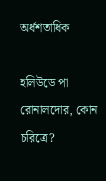অর্ধশতাধিক

হলিউডে পা রোনালদোর, কোন চরিত্রে?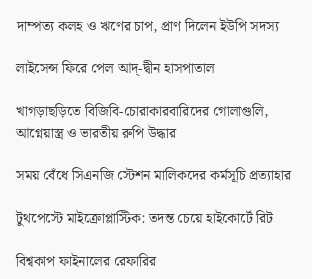দাম্পত্য কলহ ও ঋণের চাপ, প্রাণ দিলেন ইউপি সদস্য

লাইসেন্স ফিরে পেল আদ্-দ্বীন হাসপাতাল

খাগড়াছড়িতে বিজিবি-চোরাকারবারিদের গোলাগুলি, আগ্নেয়াস্ত্র ও ভারতীয় রুপি উদ্ধার

সময় বেঁধে সিএনজি স্টেশন মালিকদের কর্মসূচি প্রত্যাহার

টুথপেস্টে মাইক্রোপ্লাস্টিক: তদন্ত চেয়ে হাইকোর্টে রিট

বিশ্বকাপ ফাইনালের রেফারির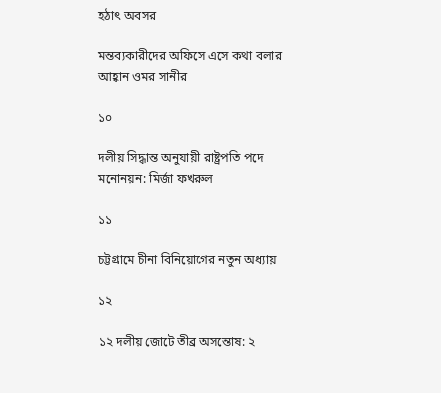হঠাৎ অবসর

মন্তব্যকারীদের অফিসে এসে কথা বলার আহ্বান ওমর সানীর

১০

দলীয় সিদ্ধান্ত অনুযায়ী রাষ্ট্রপতি পদে মনোনয়ন: মির্জা ফখরুল

১১

চট্টগ্রামে চীনা বিনিয়োগের নতুন অধ্যায়

১২

১২ দলীয় জোটে তীব্র অসন্তোষ: ২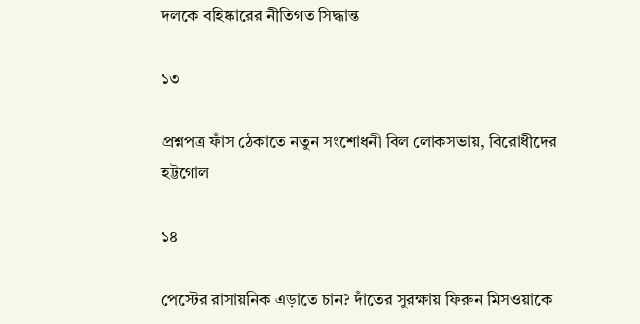দলকে বহিষ্কারের নীতিগত সিদ্ধান্ত

১৩

প্রশ্নপত্র ফাঁস ঠেকাতে নতুন সংশোধনী বিল লোকসভায়, বিরোধীদের হট্টগোল

১৪

পেস্টের রাসায়নিক এড়াতে চান? দাঁতের সুরক্ষায় ফিরুন মিসওয়াকে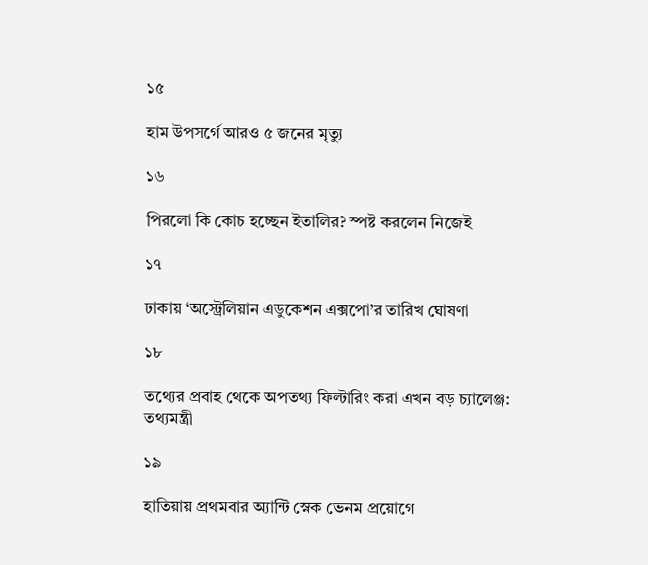১৫

হাম উপসর্গে আরও ৫ জনের মৃত্যু

১৬

পিরলো কি কোচ হচ্ছেন ইতালির? স্পষ্ট করলেন নিজেই

১৭

ঢাকায় ‘অস্ট্রেলিয়ান এডুকেশন এক্সপো’র তারিখ ঘোষণা

১৮

তথ্যের প্রবাহ থেকে অপতথ্য ফিল্টারিং করা এখন বড় চ্যালেঞ্জ: তথ্যমন্ত্রী

১৯

হাতিয়ায় প্রথমবার অ্যান্টি স্নেক ভেনম প্রয়োগে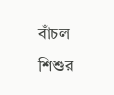বাঁচল শিশুর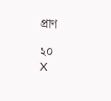প্রাণ

২০
X